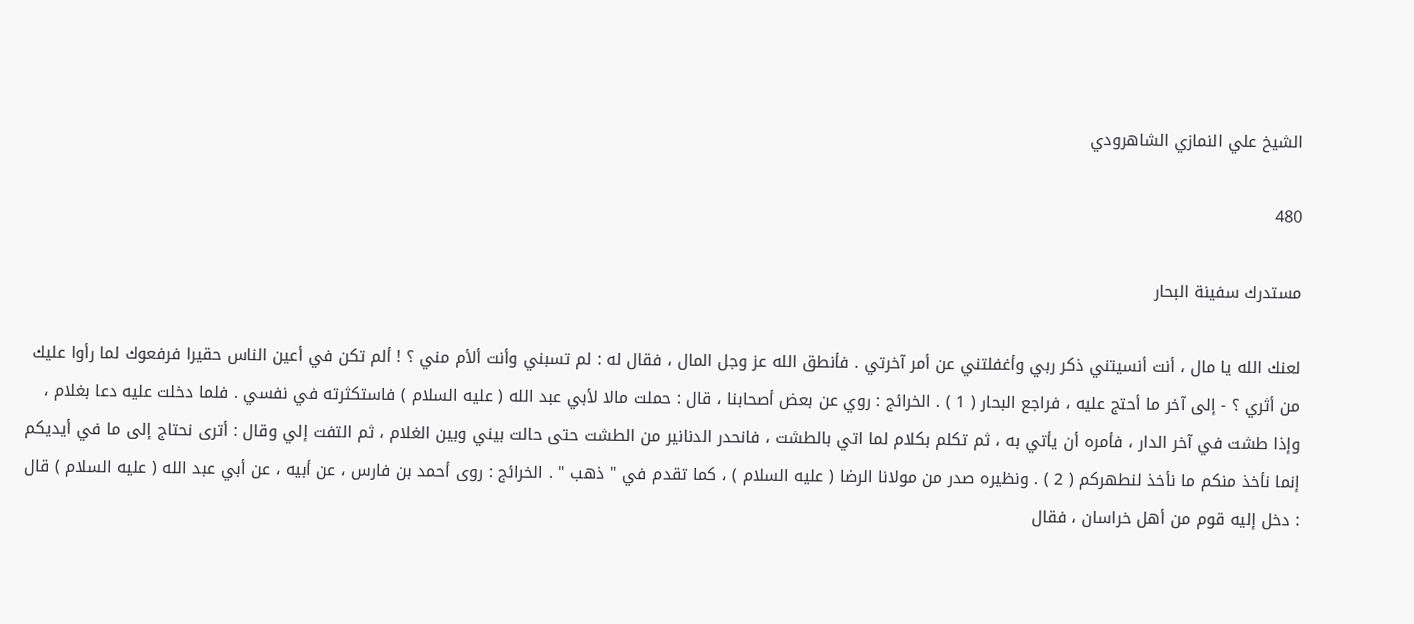الشيخ علي النمازي الشاهرودي

480

مستدرك سفينة البحار

لعنك الله يا مال ، أنت أنسيتني ذكر ربي وأغفلتني عن أمر آخرتي . فأنطق الله عز وجل المال ، فقال له : لم تسبني وأنت ألأم مني ؟ ! ألم تكن في أعين الناس حقيرا فرفعوك لما رأوا عليك من أثري ؟ - إلى آخر ما أحتج عليه ، فراجع البحار ( 1 ) . الخرائج : روي عن بعض أصحابنا ، قال : حملت مالا لأبي عبد الله ( عليه السلام ) فاستكثرته في نفسي . فلما دخلت عليه دعا بغلام ، وإذا طشت في آخر الدار ، فأمره أن يأتي به ، ثم تكلم بكلام لما اتي بالطشت ، فانحدر الدنانير من الطشت حتى حالت بيني وبين الغلام ، ثم التفت إلي وقال : أترى نحتاج إلى ما في أيديكم إنما نأخذ منكم ما نأخذ لنطهركم ( 2 ) . ونظيره صدر من مولانا الرضا ( عليه السلام ) ، كما تقدم في " ذهب " . الخرائج : روى أحمد بن فارس ، عن أبيه ، عن أبي عبد الله ( عليه السلام ) قال : دخل إليه قوم من أهل خراسان ، فقال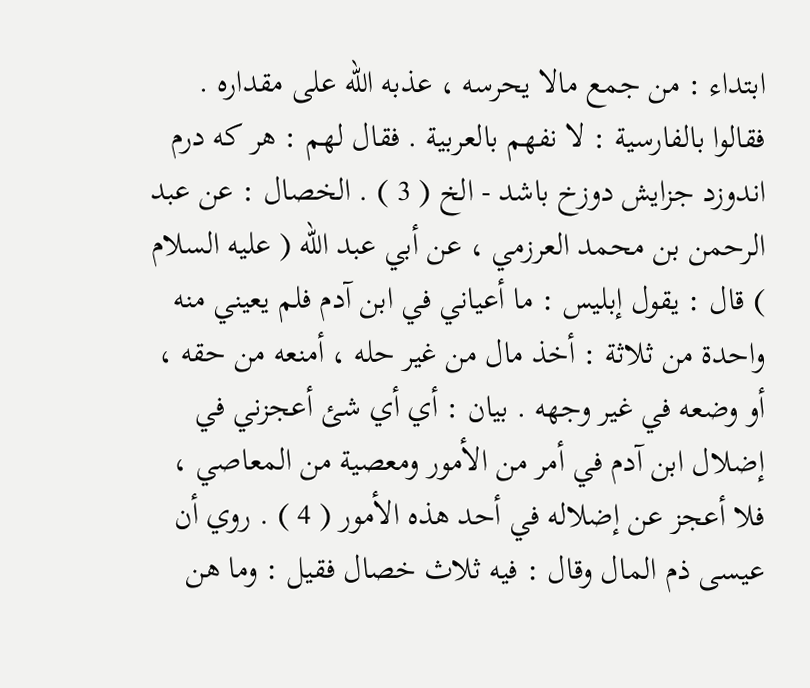ابتداء : من جمع مالا يحرسه ، عذبه الله على مقداره . فقالوا بالفارسية : لا نفهم بالعربية . فقال لهم : هر كه درم اندوزد جزايش دوزخ باشد - الخ ( 3 ) . الخصال : عن عبد الرحمن بن محمد العرزمي ، عن أبي عبد الله ( عليه السلام ) قال : يقول إبليس : ما أعياني في ابن آدم فلم يعيني منه واحدة من ثلاثة : أخذ مال من غير حله ، أمنعه من حقه ، أو وضعه في غير وجهه . بيان : أي أي شئ أعجزني في إضلال ابن آدم في أمر من الأمور ومعصية من المعاصي ، فلا أعجز عن إضلاله في أحد هذه الأمور ( 4 ) . روي أن عيسى ذم المال وقال : فيه ثلاث خصال فقيل : وما هن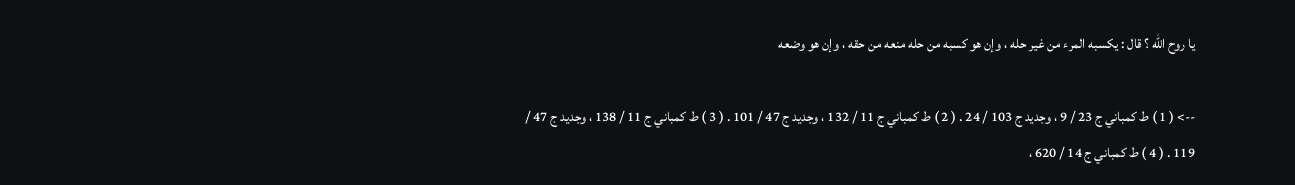يا روح الله ؟ قال : يكسبه المرء من غير حله ، وإن هو كسبه من حله منعه من حقه ، وإن هو وضعه

--> ( 1 ) ط كمباني ج 23 / 9 ، وجديد ج 103 / 24 . ( 2 ) ط كمباني ج 11 / 132 ، وجديد ج 47 / 101 . ( 3 ) ط كمباني ج 11 / 138 ، وجديد ج 47 / 119 . ( 4 ) ط كمباني ج 14 / 620 ،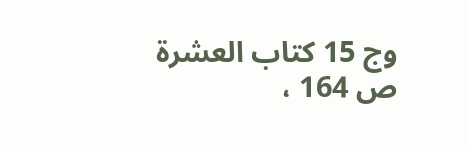وج 15 كتاب العشرة ص 164 ،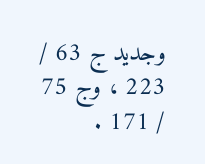وجديد ج 63 / 223 ، وج 75 / 171 .